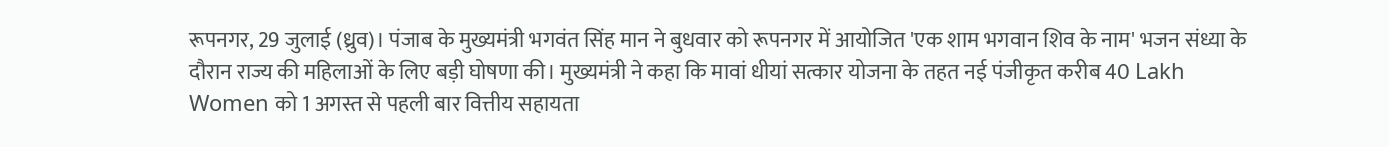रूपनगर, 29 जुलाई (ध्रुव)। पंजाब के मुख्यमंत्री भगवंत सिंह मान ने बुधवार को रूपनगर में आयोजित 'एक शाम भगवान शिव के नाम' भजन संध्या के दौरान राज्य की महिलाओं के लिए बड़ी घोषणा की। मुख्यमंत्री ने कहा कि मावां धीयां सत्कार योजना के तहत नई पंजीकृत करीब 40 Lakh Women को 1 अगस्त से पहली बार वित्तीय सहायता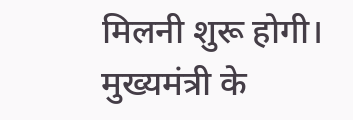मिलनी शुरू होगी।
मुख्यमंत्री के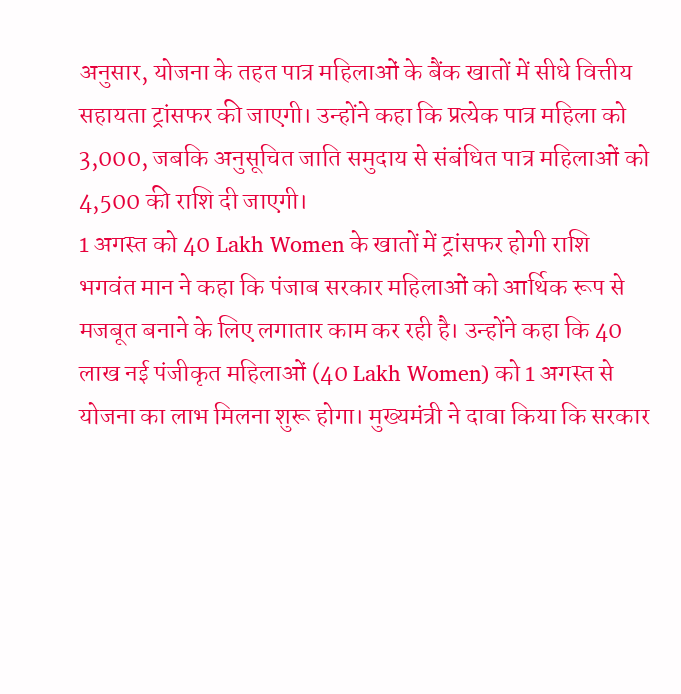अनुसार, योजना के तहत पात्र महिलाओं के बैंक खातों में सीधे वित्तीय सहायता ट्रांसफर की जाएगी। उन्होंने कहा कि प्रत्येक पात्र महिला को 3,000, जबकि अनुसूचित जाति समुदाय से संबंधित पात्र महिलाओं को 4,500 की राशि दी जाएगी।
1 अगस्त को 40 Lakh Women के खातों में ट्रांसफर होगी राशि
भगवंत मान ने कहा कि पंजाब सरकार महिलाओं को आर्थिक रूप से मजबूत बनाने के लिए लगातार काम कर रही है। उन्होंने कहा कि 40 लाख नई पंजीकृत महिलाओं (40 Lakh Women) को 1 अगस्त से योजना का लाभ मिलना शुरू होगा। मुख्यमंत्री ने दावा किया कि सरकार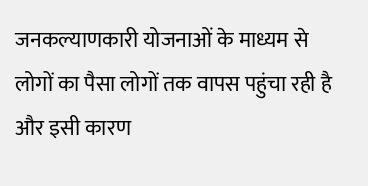जनकल्याणकारी योजनाओं के माध्यम से लोगों का पैसा लोगों तक वापस पहुंचा रही है और इसी कारण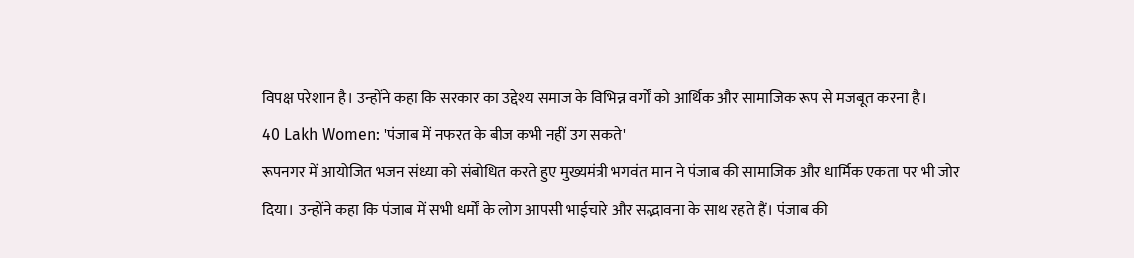विपक्ष परेशान है। उन्होंने कहा कि सरकार का उद्देश्य समाज के विभिन्न वर्गों को आर्थिक और सामाजिक रूप से मजबूत करना है।
40 Lakh Women: 'पंजाब में नफरत के बीज कभी नहीं उग सकते'
रूपनगर में आयोजित भजन संध्या को संबोधित करते हुए मुख्यमंत्री भगवंत मान ने पंजाब की सामाजिक और धार्मिक एकता पर भी जोर दिया। उन्होंने कहा कि पंजाब में सभी धर्मों के लोग आपसी भाईचारे और सद्भावना के साथ रहते हैं। पंजाब की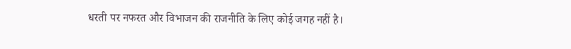धरती पर नफरत और विभाजन की राजनीति के लिए कोई जगह नहीं है।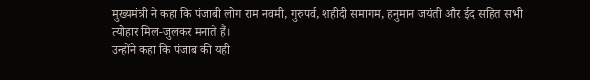मुख्यमंत्री ने कहा कि पंजाबी लोग राम नवमी, गुरुपर्व, शहीदी समागम, हनुमान जयंती और ईद सहित सभी त्योहार मिल-जुलकर मनाते हैं।
उन्होंने कहा कि पंजाब की यही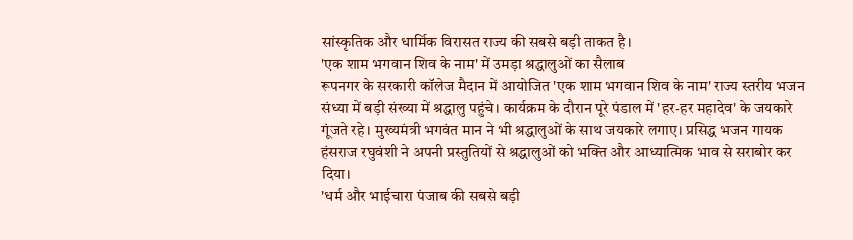सांस्कृतिक और धार्मिक विरासत राज्य की सबसे बड़ी ताकत है।
'एक शाम भगवान शिव के नाम' में उमड़ा श्रद्धालुओं का सैलाब
रूपनगर के सरकारी कॉलेज मैदान में आयोजित 'एक शाम भगवान शिव के नाम' राज्य स्तरीय भजन संध्या में बड़ी संख्या में श्रद्धालु पहुंचे। कार्यक्रम के दौरान पूरे पंडाल में 'हर-हर महादेव' के जयकारे गूंजते रहे। मुख्यमंत्री भगवंत मान ने भी श्रद्धालुओं के साथ जयकारे लगाए। प्रसिद्ध भजन गायक हंसराज रघुवंशी ने अपनी प्रस्तुतियों से श्रद्धालुओं को भक्ति और आध्यात्मिक भाव से सराबोर कर दिया।
'धर्म और भाईचारा पंजाब की सबसे बड़ी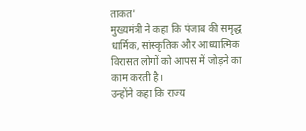ताकत'
मुख्यमंत्री ने कहा कि पंजाब की समृद्ध धार्मिक, सांस्कृतिक और आध्यात्मिक विरासत लोगों को आपस में जोड़ने का काम करती है।
उन्होंने कहा कि राज्य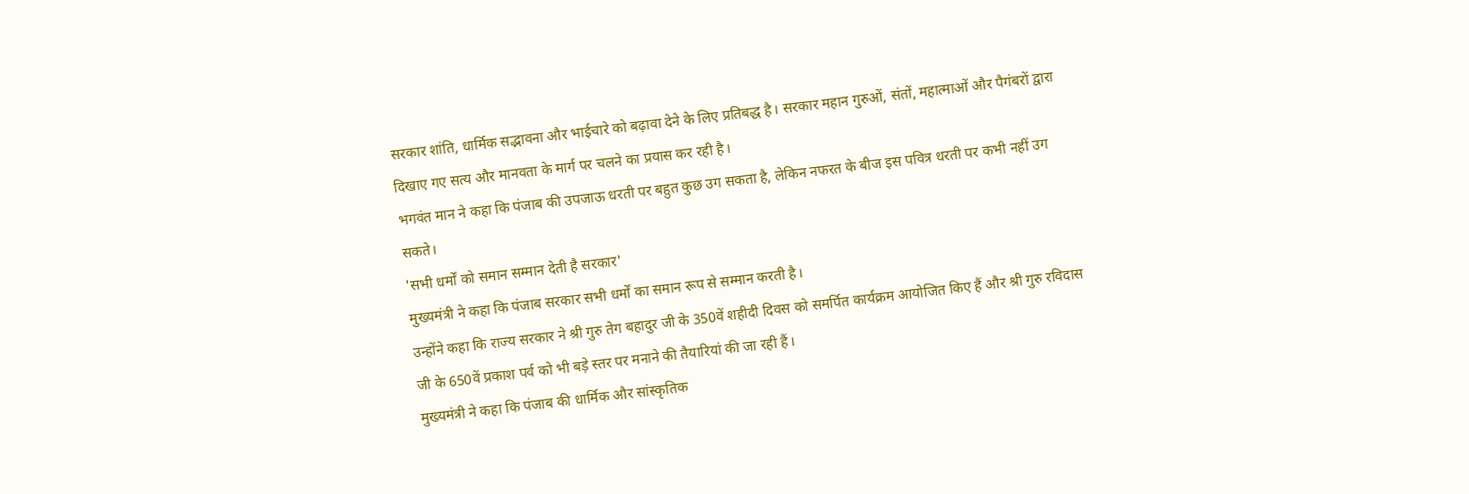सरकार शांति, धार्मिक सद्भावना और भाईचारे को बढ़ावा देने के लिए प्रतिबद्ध है। सरकार महान गुरुओं, संतों, महात्माओं और पैगंबरों द्वारा दिखाए गए सत्य और मानवता के मार्ग पर चलने का प्रयास कर रही है।
भगवंत मान ने कहा कि पंजाब की उपजाऊ धरती पर बहुत कुछ उग सकता है, लेकिन नफरत के बीज इस पवित्र धरती पर कभी नहीं उग सकते।
'सभी धर्मों को समान सम्मान देती है सरकार'
मुख्यमंत्री ने कहा कि पंजाब सरकार सभी धर्मों का समान रूप से सम्मान करती है।
उन्होंने कहा कि राज्य सरकार ने श्री गुरु तेग बहादुर जी के 350वें शहीदी दिवस को समर्पित कार्यक्रम आयोजित किए हैं और श्री गुरु रविदास जी के 650वें प्रकाश पर्व को भी बड़े स्तर पर मनाने की तैयारियां की जा रही हैं।
मुख्यमंत्री ने कहा कि पंजाब की धार्मिक और सांस्कृतिक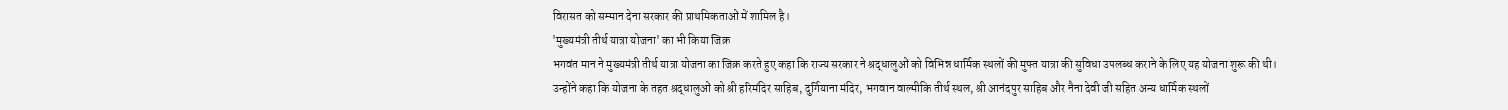विरासत को सम्मान देना सरकार की प्राथमिकताओं में शामिल है।
'मुख्यमंत्री तीर्थ यात्रा योजना' का भी किया जिक्र
भगवंत मान ने मुख्यमंत्री तीर्थ यात्रा योजना का जिक्र करते हुए कहा कि राज्य सरकार ने श्रद्धालुओं को विभिन्न धार्मिक स्थलों की मुफ्त यात्रा की सुविधा उपलब्ध कराने के लिए यह योजना शुरू की थी।
उन्होंने कहा कि योजना के तहत श्रद्धालुओं को श्री हरिमंदिर साहिब, दुर्गियाना मंदिर, भगवान वाल्मीकि तीर्थ स्थल, श्री आनंदपुर साहिब और नैना देवी जी सहित अन्य धार्मिक स्थलों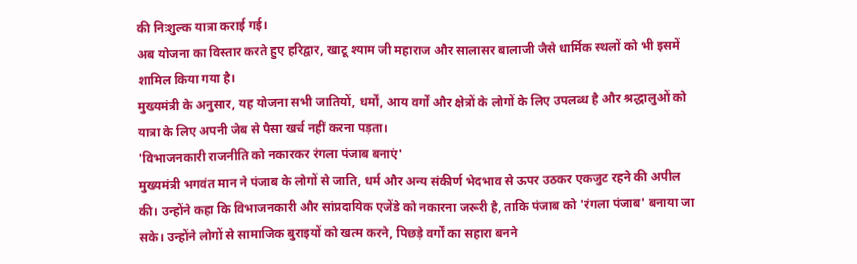की निःशुल्क यात्रा कराई गई।
अब योजना का विस्तार करते हुए हरिद्वार, खाटू श्याम जी महाराज और सालासर बालाजी जैसे धार्मिक स्थलों को भी इसमें शामिल किया गया है।
मुख्यमंत्री के अनुसार, यह योजना सभी जातियों, धर्मों, आय वर्गों और क्षेत्रों के लोगों के लिए उपलब्ध है और श्रद्धालुओं को यात्रा के लिए अपनी जेब से पैसा खर्च नहीं करना पड़ता।
'विभाजनकारी राजनीति को नकारकर रंगला पंजाब बनाएं'
मुख्यमंत्री भगवंत मान ने पंजाब के लोगों से जाति, धर्म और अन्य संकीर्ण भेदभाव से ऊपर उठकर एकजुट रहने की अपील की। उन्होंने कहा कि विभाजनकारी और सांप्रदायिक एजेंडे को नकारना जरूरी है, ताकि पंजाब को 'रंगला पंजाब' बनाया जा सके। उन्होंने लोगों से सामाजिक बुराइयों को खत्म करने, पिछड़े वर्गों का सहारा बनने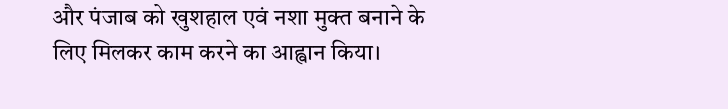और पंजाब को खुशहाल एवं नशा मुक्त बनाने के लिए मिलकर काम करने का आह्वान किया।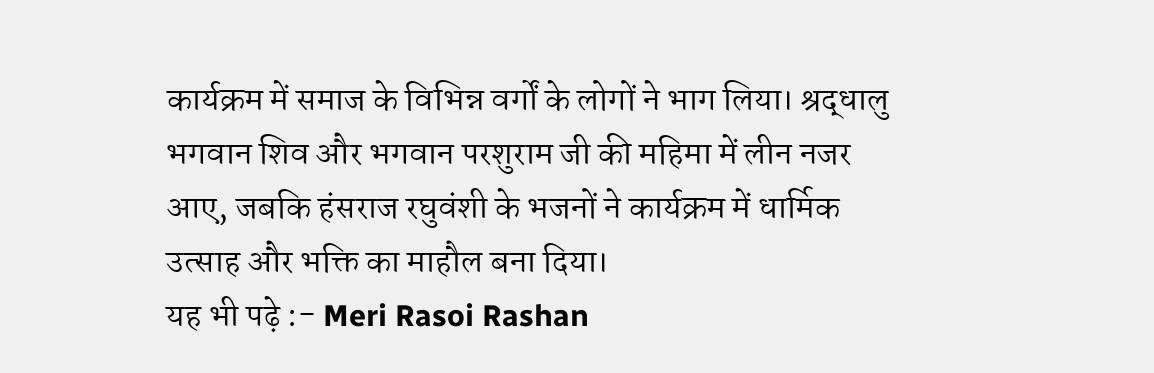कार्यक्रम में समाज के विभिन्न वर्गों के लोगों ने भाग लिया। श्रद्धालु भगवान शिव और भगवान परशुराम जी की महिमा में लीन नजर आए, जबकि हंसराज रघुवंशी के भजनों ने कार्यक्रम में धार्मिक उत्साह और भक्ति का माहौल बना दिया।
यह भी पढ़े :- Meri Rasoi Rashan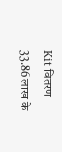Kit वितरण 33.86 लाख के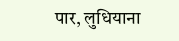पार, लुधियाना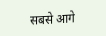सबसे आगे